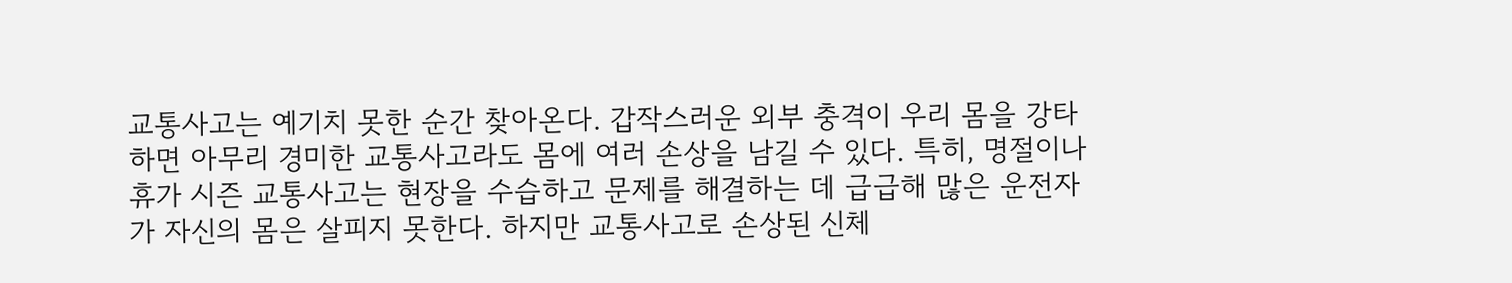교통사고는 예기치 못한 순간 찾아온다. 갑작스러운 외부 충격이 우리 몸을 강타하면 아무리 경미한 교통사고라도 몸에 여러 손상을 남길 수 있다. 특히, 명절이나 휴가 시즌 교통사고는 현장을 수습하고 문제를 해결하는 데 급급해 많은 운전자가 자신의 몸은 살피지 못한다. 하지만 교통사고로 손상된 신체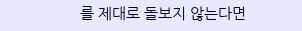를 제대로 돌보지 않는다면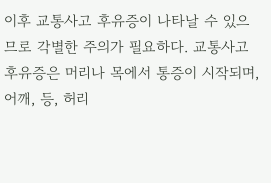이후 교통사고 후유증이 나타날 수 있으므로 각별한 주의가 필요하다. 교통사고 후유증은 머리나 목에서 통증이 시작되며, 어깨, 등, 허리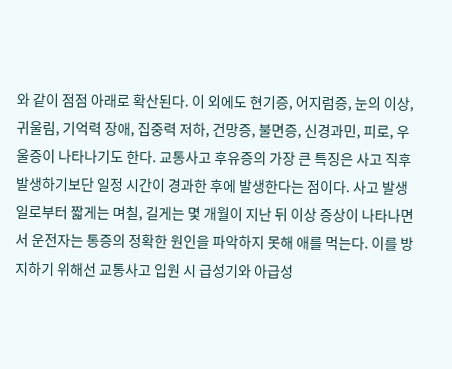와 같이 점점 아래로 확산된다. 이 외에도 현기증, 어지럼증, 눈의 이상, 귀울림, 기억력 장애, 집중력 저하, 건망증, 불면증, 신경과민, 피로, 우울증이 나타나기도 한다. 교통사고 후유증의 가장 큰 특징은 사고 직후 발생하기보단 일정 시간이 경과한 후에 발생한다는 점이다. 사고 발생일로부터 짧게는 며칠, 길게는 몇 개월이 지난 뒤 이상 증상이 나타나면서 운전자는 통증의 정확한 원인을 파악하지 못해 애를 먹는다. 이를 방지하기 위해선 교통사고 입원 시 급성기와 아급성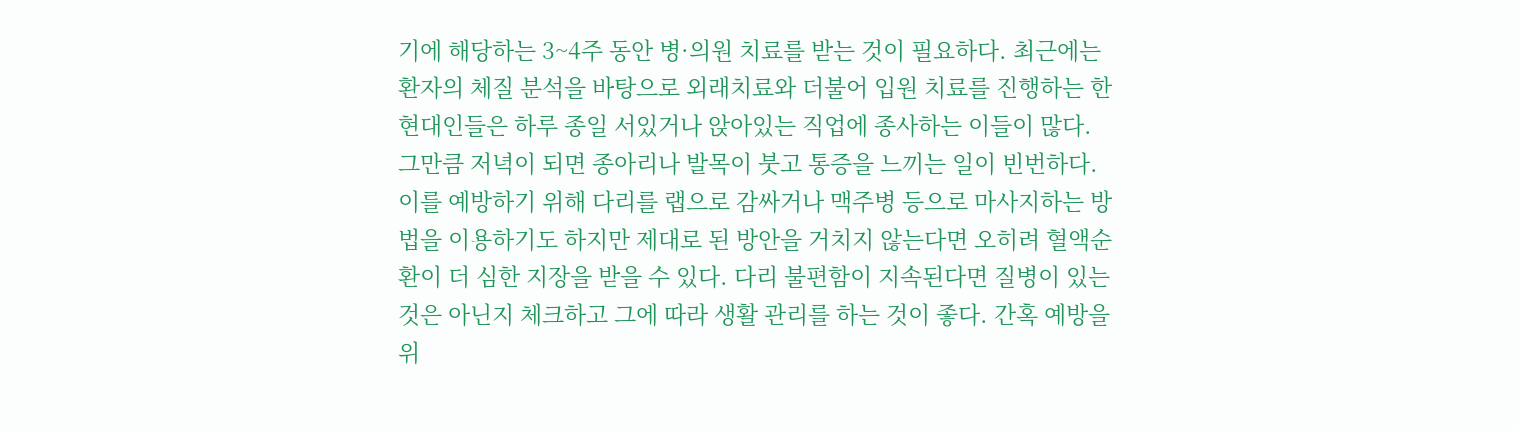기에 해당하는 3~4주 동안 병·의원 치료를 받는 것이 필요하다. 최근에는 환자의 체질 분석을 바탕으로 외래치료와 더불어 입원 치료를 진행하는 한
현대인들은 하루 종일 서있거나 앉아있는 직업에 종사하는 이들이 많다. 그만큼 저녁이 되면 종아리나 발목이 붓고 통증을 느끼는 일이 빈번하다. 이를 예방하기 위해 다리를 랩으로 감싸거나 맥주병 등으로 마사지하는 방법을 이용하기도 하지만 제대로 된 방안을 거치지 않는다면 오히려 혈액순환이 더 심한 지장을 받을 수 있다. 다리 불편함이 지속된다면 질병이 있는 것은 아닌지 체크하고 그에 따라 생활 관리를 하는 것이 좋다. 간혹 예방을 위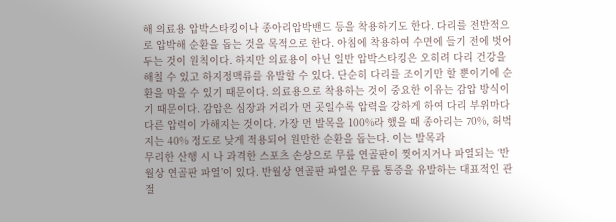해 의료용 압박스타킹이나 종아리압박밴드 등을 착용하기도 한다. 다리를 전반적으로 압박해 순환을 돕는 것을 목적으로 한다. 아침에 착용하여 수면에 들기 전에 벗어두는 것이 원칙이다. 하지만 의료용이 아닌 일반 압박스타킹은 오히려 다리 건강을 해칠 수 있고 하지정맥류를 유발할 수 있다. 단순히 다리를 조이기만 할 뿐이기에 순환을 막을 수 있기 때문이다. 의료용으로 착용하는 것이 중요한 이유는 감압 방식이기 때문이다. 감압은 심장과 거리가 먼 곳일수록 압력을 강하게 하여 다리 부위마다 다른 압력이 가해지는 것이다. 가장 먼 발목을 100%라 했을 때 종아리는 70%, 허벅지는 40% 정도로 낮게 적용되어 원만한 순환을 돕는다. 이는 발목과
무리한 산행 시 나 과격한 스포츠 손상으로 무릎 연골판이 찢어지거나 파열되는 ‘반월상 연골판 파열’이 있다. 반월상 연골판 파열은 무릎 통증을 유발하는 대표적인 관절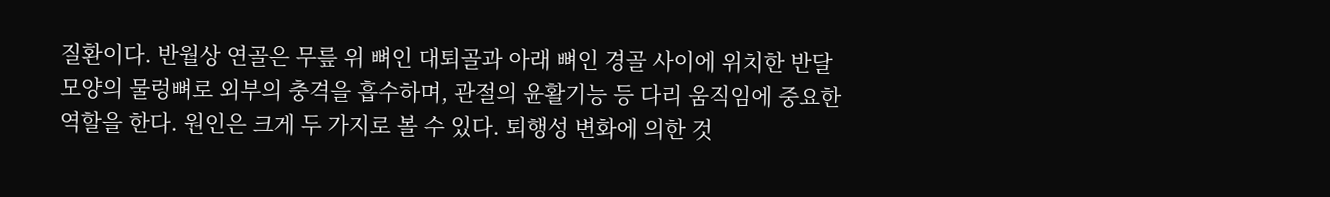질환이다. 반월상 연골은 무릎 위 뼈인 대퇴골과 아래 뼈인 경골 사이에 위치한 반달 모양의 물렁뼈로 외부의 충격을 흡수하며, 관절의 윤활기능 등 다리 움직임에 중요한 역할을 한다. 원인은 크게 두 가지로 볼 수 있다. 퇴행성 변화에 의한 것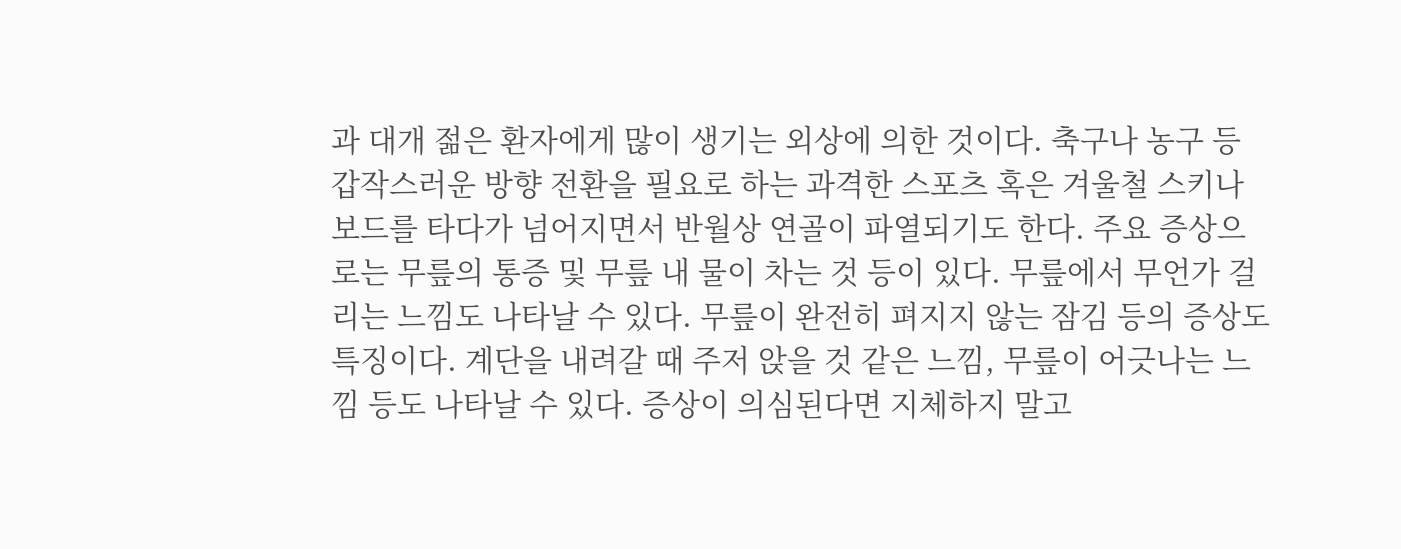과 대개 젊은 환자에게 많이 생기는 외상에 의한 것이다. 축구나 농구 등 갑작스러운 방향 전환을 필요로 하는 과격한 스포츠 혹은 겨울철 스키나 보드를 타다가 넘어지면서 반월상 연골이 파열되기도 한다. 주요 증상으로는 무릎의 통증 및 무릎 내 물이 차는 것 등이 있다. 무릎에서 무언가 걸리는 느낌도 나타날 수 있다. 무릎이 완전히 펴지지 않는 잠김 등의 증상도 특징이다. 계단을 내려갈 때 주저 앉을 것 같은 느낌, 무릎이 어긋나는 느낌 등도 나타날 수 있다. 증상이 의심된다면 지체하지 말고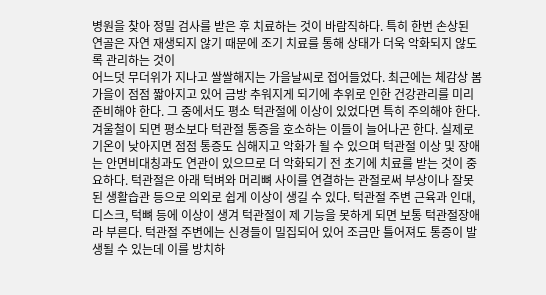병원을 찾아 정밀 검사를 받은 후 치료하는 것이 바람직하다. 특히 한번 손상된 연골은 자연 재생되지 않기 때문에 조기 치료를 통해 상태가 더욱 악화되지 않도록 관리하는 것이
어느덧 무더위가 지나고 쌀쌀해지는 가을날씨로 접어들었다. 최근에는 체감상 봄가을이 점점 짧아지고 있어 금방 추워지게 되기에 추위로 인한 건강관리를 미리 준비해야 한다. 그 중에서도 평소 턱관절에 이상이 있었다면 특히 주의해야 한다. 겨울철이 되면 평소보다 턱관절 통증을 호소하는 이들이 늘어나곤 한다. 실제로 기온이 낮아지면 점점 통증도 심해지고 악화가 될 수 있으며 턱관절 이상 및 장애는 안면비대칭과도 연관이 있으므로 더 악화되기 전 초기에 치료를 받는 것이 중요하다. 턱관절은 아래 턱벼와 머리뼈 사이를 연결하는 관절로써 부상이나 잘못된 생활습관 등으로 의외로 쉽게 이상이 생길 수 있다. 턱관절 주변 근육과 인대, 디스크, 턱뼈 등에 이상이 생겨 턱관절이 제 기능을 못하게 되면 보통 턱관절장애라 부른다. 턱관절 주변에는 신경들이 밀집되어 있어 조금만 틀어져도 통증이 발생될 수 있는데 이를 방치하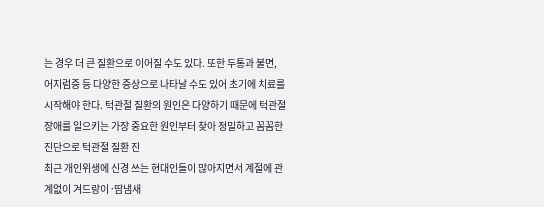는 경우 더 큰 질환으로 이어질 수도 있다. 또한 두통과 불면, 어지럼증 등 다양한 증상으로 나타날 수도 있어 초기에 치료를 시작해야 한다. 턱관절 질환의 원인은 다양하기 때문에 턱관절 장애를 일으키는 가장 중요한 원인부터 찾아 정밀하고 꼼꼼한 진단으로 턱관절 질환 진
최근 개인위생에 신경 쓰는 현대인들이 많아지면서 계절에 관계없이 겨드랑이 땀〮냄새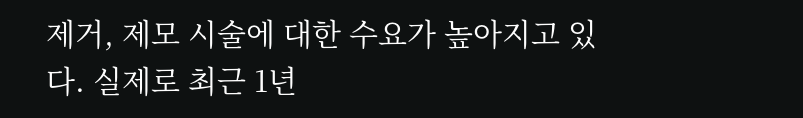제거, 제모 시술에 대한 수요가 높아지고 있다. 실제로 최근 1년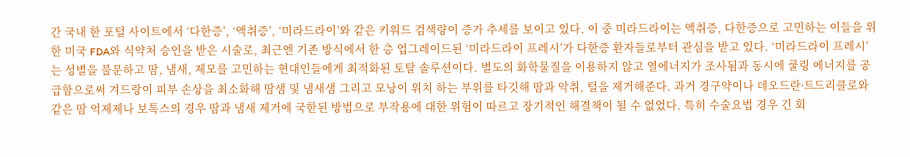간 국내 한 포털 사이트에서 ‘다한증’, ‘액취증’, ‘미라드라이’와 같은 키워드 검색량이 증가 추세를 보이고 있다. 이 중 미라드라이는 액취증, 다한증으로 고민하는 이들을 위한 미국 FDA와 식약처 승인을 받은 시술로, 최근엔 기존 방식에서 한 층 업그레이드된 ‘미라드라이 프레시’가 다한증 환자들로부터 관심을 받고 있다. ‘미라드라이 프레시’는 성별을 불문하고 땀, 냄새, 제모를 고민하는 현대인들에게 최적화된 토탈 솔루션이다. 별도의 화학물질을 이용하지 않고 열에너지가 조사됨과 동시에 쿨링 에너지를 공급함으로써 겨드랑이 피부 손상을 최소화해 땀샘 및 냄새샘 그리고 모낭이 위치 하는 부위를 타깃해 땀과 악취, 털을 제거해준다. 과거 경구약이나 데오드란트〮드리클로와 같은 땀 억제제나 보톡스의 경우 땀과 냄새 제거에 국한된 방법으로 부작용에 대한 위험이 따르고 장기적인 해결책이 될 수 없었다. 특히 수술요법 경우 긴 회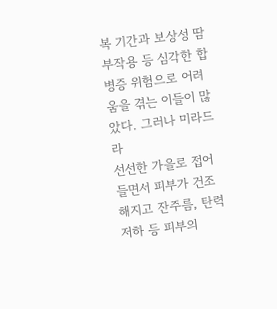복 기간과 보상성 땀 부작용 등 심각한 합병증 위험으로 어려움을 겪는 이들이 많았다. 그러나 미라드라
선선한 가을로 접어들면서 피부가 건조해지고 잔주름, 탄력저하 등 피부의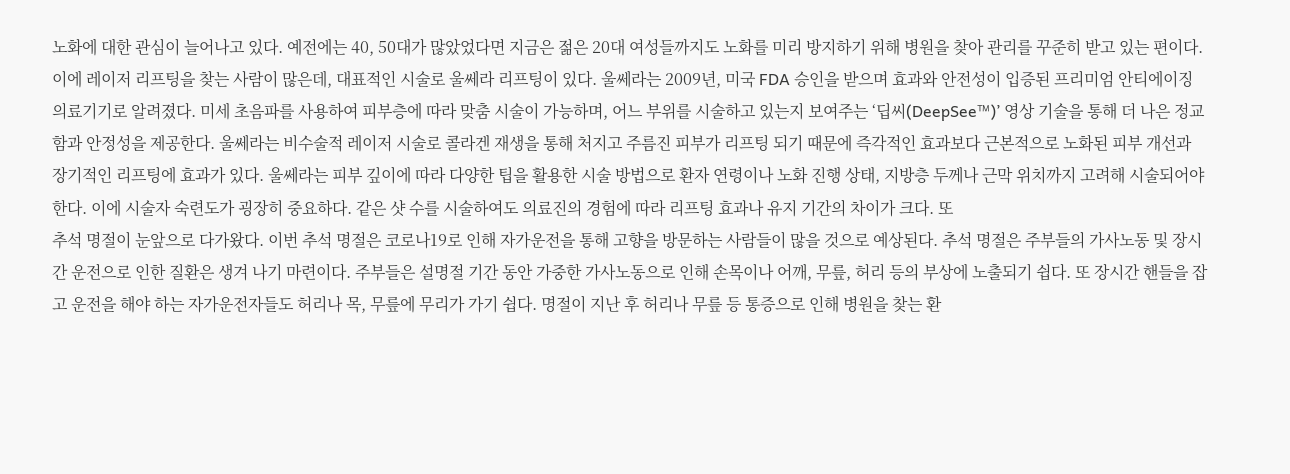노화에 대한 관심이 늘어나고 있다. 예전에는 40, 50대가 많았었다면 지금은 젊은 20대 여성들까지도 노화를 미리 방지하기 위해 병원을 찾아 관리를 꾸준히 받고 있는 편이다. 이에 레이저 리프팅을 찾는 사람이 많은데, 대표적인 시술로 울쎄라 리프팅이 있다. 울쎄라는 2009년, 미국 FDA 승인을 받으며 효과와 안전성이 입증된 프리미엄 안티에이징 의료기기로 알려졌다. 미세 초음파를 사용하여 피부층에 따라 맞춤 시술이 가능하며, 어느 부위를 시술하고 있는지 보여주는 ‘딥씨(DeepSee™)’ 영상 기술을 통해 더 나은 정교함과 안정성을 제공한다. 울쎄라는 비수술적 레이저 시술로 콜라겐 재생을 통해 처지고 주름진 피부가 리프팅 되기 때문에 즉각적인 효과보다 근본적으로 노화된 피부 개선과 장기적인 리프팅에 효과가 있다. 울쎄라는 피부 깊이에 따라 다양한 팁을 활용한 시술 방법으로 환자 연령이나 노화 진행 상태, 지방층 두께나 근막 위치까지 고려해 시술되어야 한다. 이에 시술자 숙련도가 굉장히 중요하다. 같은 샷 수를 시술하여도 의료진의 경험에 따라 리프팅 효과나 유지 기간의 차이가 크다. 또
추석 명절이 눈앞으로 다가왔다. 이번 추석 명절은 코로나19로 인해 자가운전을 통해 고향을 방문하는 사람들이 많을 것으로 예상된다. 추석 명절은 주부들의 가사노동 및 장시간 운전으로 인한 질환은 생겨 나기 마련이다. 주부들은 설명절 기간 동안 가중한 가사노동으로 인해 손목이나 어깨, 무릎, 허리 등의 부상에 노출되기 쉽다. 또 장시간 핸들을 잡고 운전을 해야 하는 자가운전자들도 허리나 목, 무릎에 무리가 가기 쉽다. 명절이 지난 후 허리나 무릎 등 통증으로 인해 병원을 찾는 환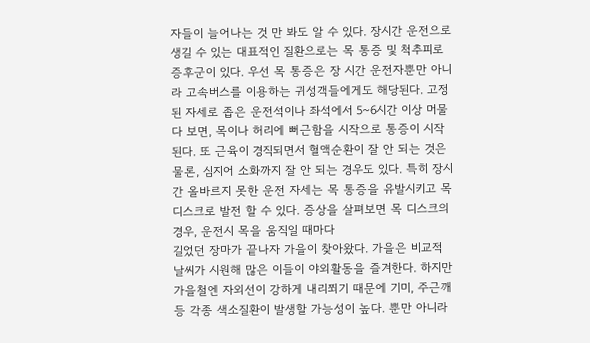자들이 늘어나는 것 만 봐도 알 수 있다. 장시간 운전으로 생길 수 있는 대표적인 질환으로는 목 통증 및 척추피로증후군이 있다. 우선 목 통증은 장 시간 운전자뿐만 아니라 고속버스를 이용하는 귀성객들에게도 해당된다. 고정된 자세로 좁은 운전석이나 좌석에서 5~6시간 이상 머물다 보면, 목이나 허리에 뻐근함을 시작으로 통증이 시작 된다. 또 근육이 경직되면서 혈액순환이 잘 안 되는 것은 물론, 심지어 소화까지 잘 안 되는 경우도 있다. 특히 장시간 올바르지 못한 운전 자세는 목 통증을 유발시키고 목 디스크로 발전 할 수 있다. 증상을 살펴보면 목 디스크의 경우, 운전시 목을 움직일 때마다
길었던 장마가 끝나자 가을이 찾아왔다. 가을은 비교적 날씨가 시원해 많은 이들이 야외활동을 즐겨한다. 하지만 가을철엔 자외선이 강하게 내리쬐기 때문에 기미, 주근깨 등 각종 색소질환이 발생할 가능성이 높다. 뿐만 아니라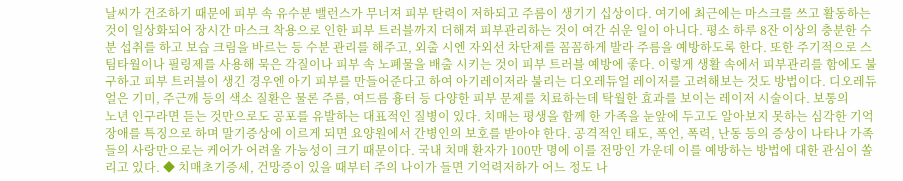날씨가 건조하기 때문에 피부 속 유수분 밸런스가 무너져 피부 탄력이 저하되고 주름이 생기기 십상이다. 여기에 최근에는 마스크를 쓰고 활동하는 것이 일상화되어 장시간 마스크 착용으로 인한 피부 트러블까지 더해져 피부관리하는 것이 여간 쉬운 일이 아니다. 평소 하루 8잔 이상의 충분한 수분 섭취를 하고 보습 크림을 바르는 등 수분 관리를 해주고, 외출 시엔 자외선 차단제를 꼼꼼하게 발라 주름을 예방하도록 한다. 또한 주기적으로 스팀타월이나 필링제를 사용해 묵은 각질이나 피부 속 노폐물을 배출 시키는 것이 피부 트러블 예방에 좋다. 이렇게 생활 속에서 피부관리를 함에도 불구하고 피부 트러블이 생긴 경우엔 아기 피부를 만들어준다고 하여 아기레이저라 불리는 디오레듀얼 레이저를 고려해보는 것도 방법이다. 디오레듀얼은 기미, 주근깨 등의 색소 질환은 물론 주름, 여드름 흉터 등 다양한 피부 문제를 치료하는데 탁월한 효과를 보이는 레이저 시술이다. 보통의
노년 인구라면 듣는 것만으로도 공포를 유발하는 대표적인 질병이 있다. 치매는 평생을 함께 한 가족을 눈앞에 두고도 알아보지 못하는 심각한 기억장애를 특징으로 하며 말기증상에 이르게 되면 요양원에서 간병인의 보호를 받아야 한다. 공격적인 태도, 폭언, 폭력, 난동 등의 증상이 나타나 가족들의 사랑만으로는 케어가 어려울 가능성이 크기 때문이다. 국내 치매 환자가 100만 명에 이를 전망인 가운데 이를 예방하는 방법에 대한 관심이 쏠리고 있다. ◆ 치매초기증세, 건망증이 있을 때부터 주의 나이가 들면 기억력저하가 어느 정도 나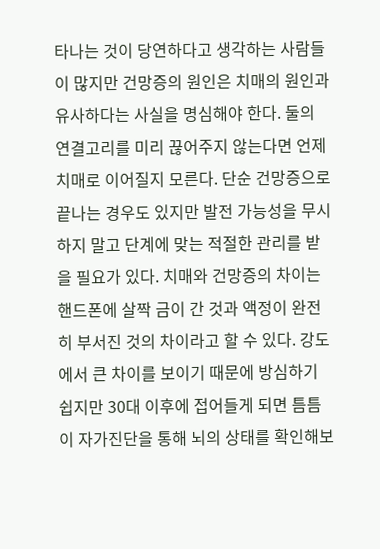타나는 것이 당연하다고 생각하는 사람들이 많지만 건망증의 원인은 치매의 원인과 유사하다는 사실을 명심해야 한다. 둘의 연결고리를 미리 끊어주지 않는다면 언제 치매로 이어질지 모른다. 단순 건망증으로 끝나는 경우도 있지만 발전 가능성을 무시하지 말고 단계에 맞는 적절한 관리를 받을 필요가 있다. 치매와 건망증의 차이는 핸드폰에 살짝 금이 간 것과 액정이 완전히 부서진 것의 차이라고 할 수 있다. 강도에서 큰 차이를 보이기 때문에 방심하기 쉽지만 30대 이후에 접어들게 되면 틈틈이 자가진단을 통해 뇌의 상태를 확인해보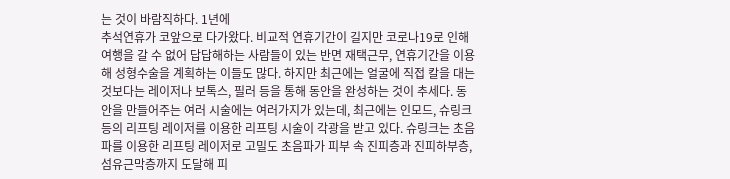는 것이 바람직하다. 1년에
추석연휴가 코앞으로 다가왔다. 비교적 연휴기간이 길지만 코로나19로 인해 여행을 갈 수 없어 답답해하는 사람들이 있는 반면 재택근무, 연휴기간을 이용해 성형수술을 계획하는 이들도 많다. 하지만 최근에는 얼굴에 직접 칼을 대는 것보다는 레이저나 보톡스, 필러 등을 통해 동안을 완성하는 것이 추세다. 동안을 만들어주는 여러 시술에는 여러가지가 있는데, 최근에는 인모드, 슈링크 등의 리프팅 레이저를 이용한 리프팅 시술이 각광을 받고 있다. 슈링크는 초음파를 이용한 리프팅 레이저로 고밀도 초음파가 피부 속 진피층과 진피하부층, 섬유근막층까지 도달해 피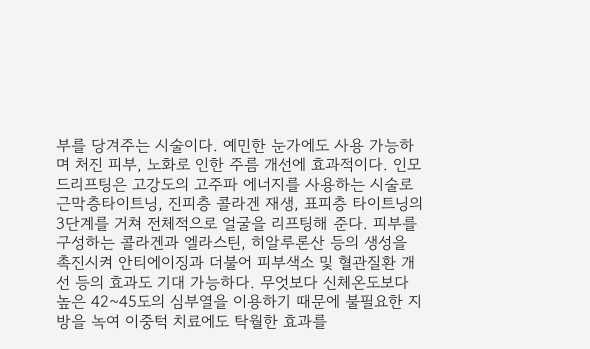부를 당겨주는 시술이다. 예민한 눈가에도 사용 가능하며 처진 피부, 노화로 인한 주름 개선에 효과적이다. 인모드리프팅은 고강도의 고주파 에너지를 사용하는 시술로 근막층타이트닝, 진피층 콜라겐 재생, 표피층 타이트닝의 3단계를 거쳐 전체적으로 얼굴을 리프팅해 준다. 피부를 구성하는 콜라겐과 엘라스틴, 히알루론산 등의 생성을 촉진시켜 안티에이징과 더불어 피부색소 및 혈관질환 개선 등의 효과도 기대 가능하다. 무엇보다 신체온도보다 높은 42~45도의 심부열을 이용하기 때문에 불필요한 지방을 녹여 이중턱 치료에도 탁월한 효과를